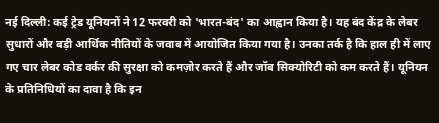नई दिल्ली: कई ट्रेड यूनियनों ने 12 फरवरी को 'भारत-बंद' का आह्वान किया है। यह बंद केंद्र के लेबर सुधारों और बड़ी आर्थिक नीतियों के जवाब में आयोजित किया गया है। उनका तर्क है कि हाल ही में लाए गए चार लेबर कोड वर्कर की सुरक्षा को कमज़ोर करते हैं और जॉब सिक्योरिटी को कम करते हैं। यूनियन के प्रतिनिधियों का दावा है कि इन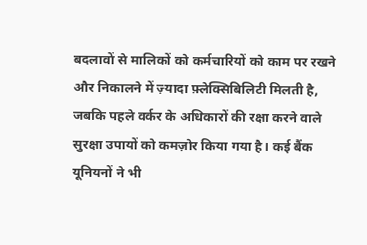बदलावों से मालिकों को कर्मचारियों को काम पर रखने और निकालने में ज़्यादा फ़्लेक्सिबिलिटी मिलती है, जबकि पहले वर्कर के अधिकारों की रक्षा करने वाले सुरक्षा उपायों को कमज़ोर किया गया है। कई बैंक यूनियनों ने भी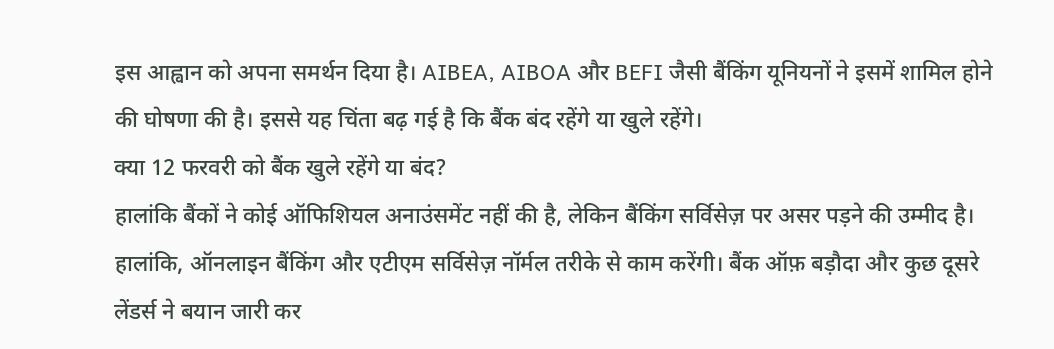इस आह्वान को अपना समर्थन दिया है। AIBEA, AIBOA और BEFI जैसी बैंकिंग यूनियनों ने इसमें शामिल होने की घोषणा की है। इससे यह चिंता बढ़ गई है कि बैंक बंद रहेंगे या खुले रहेंगे।
क्या 12 फरवरी को बैंक खुले रहेंगे या बंद?
हालांकि बैंकों ने कोई ऑफिशियल अनाउंसमेंट नहीं की है, लेकिन बैंकिंग सर्विसेज़ पर असर पड़ने की उम्मीद है। हालांकि, ऑनलाइन बैंकिंग और एटीएम सर्विसेज़ नॉर्मल तरीके से काम करेंगी। बैंक ऑफ़ बड़ौदा और कुछ दूसरे लेंडर्स ने बयान जारी कर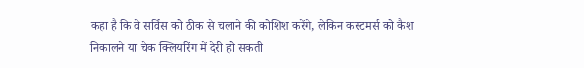कहा है कि वे सर्विस को ठीक से चलाने की कोशिश करेंगे, लेकिन कस्टमर्स को कैश निकालने या चेक क्लियरिंग में देरी हो सकती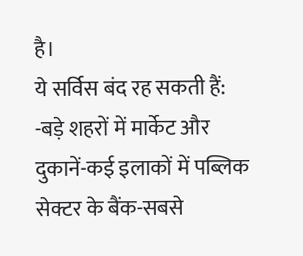है।
ये सर्विस बंद रह सकती हैं:
-बड़े शहरों में मार्केट और दुकानें-कई इलाकों में पब्लिक सेक्टर के बैंक-सबसे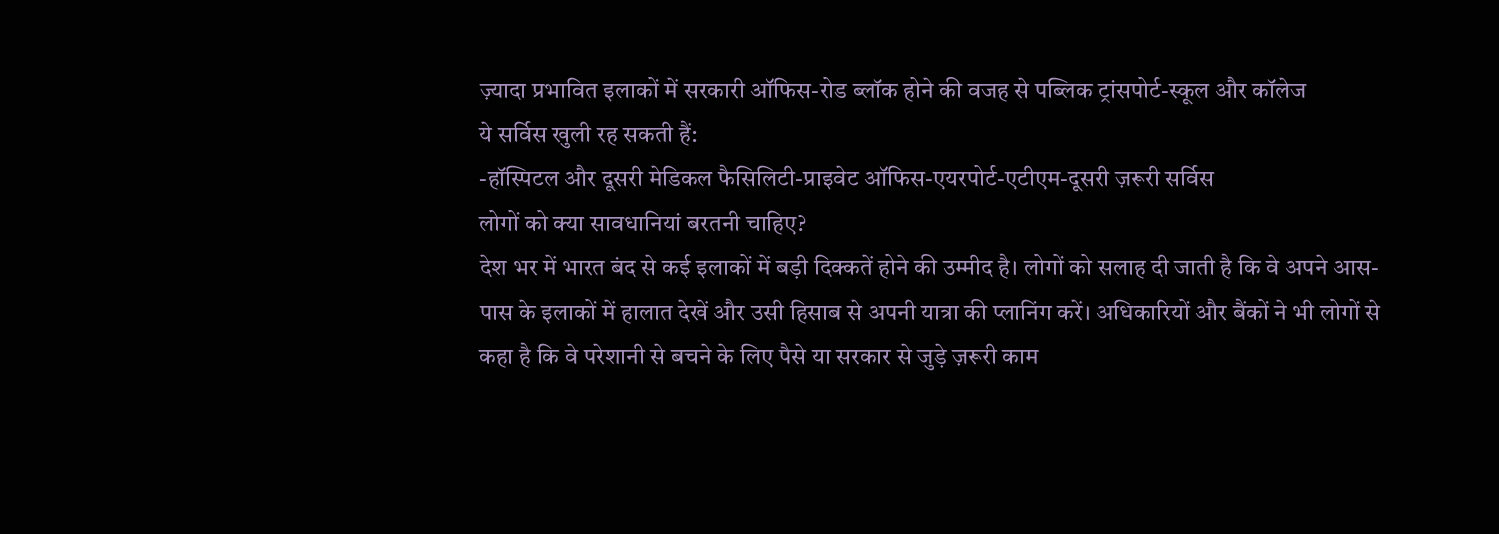ज़्यादा प्रभावित इलाकों में सरकारी ऑफिस-रोड ब्लॉक होने की वजह से पब्लिक ट्रांसपोर्ट-स्कूल और कॉलेज
ये सर्विस खुली रह सकती हैं:
-हॉस्पिटल और दूसरी मेडिकल फैसिलिटी-प्राइवेट ऑफिस-एयरपोर्ट-एटीएम-दूसरी ज़रूरी सर्विस
लोगों को क्या सावधानियां बरतनी चाहिए?
देश भर में भारत बंद से कई इलाकों में बड़ी दिक्कतें होने की उम्मीद है। लोगों को सलाह दी जाती है कि वे अपने आस-पास के इलाकों में हालात देखें और उसी हिसाब से अपनी यात्रा की प्लानिंग करें। अधिकारियों और बैंकों ने भी लोगों से कहा है कि वे परेशानी से बचने के लिए पैसे या सरकार से जुड़े ज़रूरी काम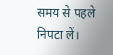समय से पहले निपटा लें।